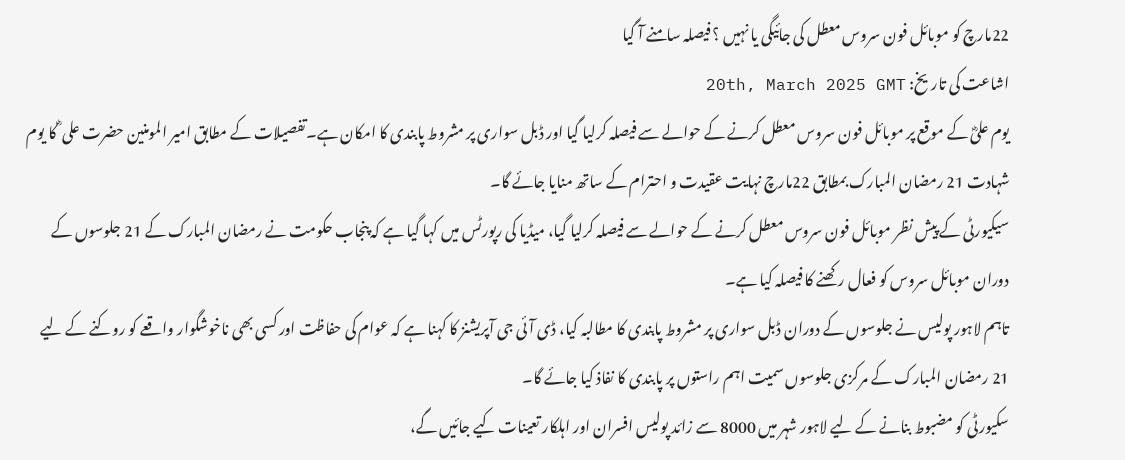22مارچ کو موبائل فون سروس معطل کی جائیگی یا نہیں ؟ فیصلہ سامنے آ گیا
اشاعت کی تاریخ: 20th, March 2025 GMT
یوم علیؓ کے موقع پر موبائل فون سروس معطل کرنے کے حوالے سے فیصلہ کرلیا گیا اور ڈبل سواری پر مشروط پابندی کا امکان ہے۔تفصیلات کے مطابق امیر المومنین حضرت علی ؓ کا یوم شہادت 21 رمضان المبارک بمطابق 22مارچ نہایت عقیدت و احترام کے ساتھ منایا جائے گا۔
سیکیورٹی کے پیش نظر موبائل فون سروس معطل کرنے کے حوالے سے فیصلہ کرلیا گیا، میڈیا کی رپورٹس میں کہا گیا ہے کہ پنجاب حکومت نے رمضان المبارک کے 21 جلوسوں کے دوران موبائل سروس کو فعال رکھنے کا فیصلہ کیا ہے۔
تاہم لاہور پولیس نے جلوسوں کے دوران ڈبل سواری پر مشروط پابندی کا مطالبہ کیا، ڈی آئی جی آپریشنز کا کہنا ہے کہ عوام کی حفاظت اور کسی بھی ناخوشگوار واقعے کو روکنے کے لیے 21 رمضان المبارک کے مرکزی جلوسوں سمیت اہم راستوں پر پابندی کا نفاذ کیا جائے گا۔
سکیورٹی کو مضبوط بنانے کے لیے لاہور شہر میں 8000 سے زائد پولیس افسران اور اہلکار تعینات کیے جائیں گے،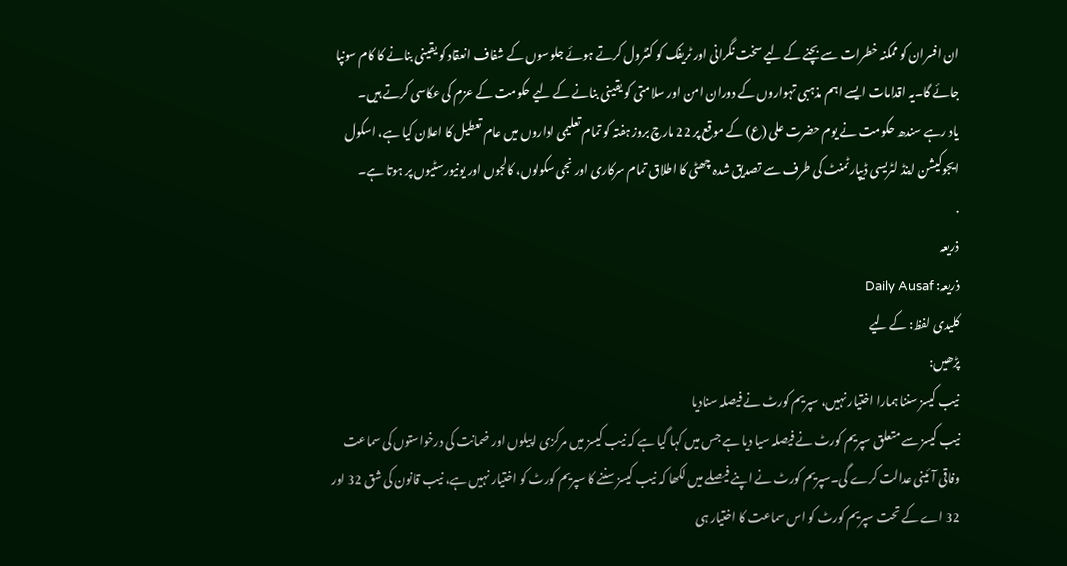ان افسران کو ممکنہ خطرات سے بچنے کے لیے سخت نگرانی اور ٹریفک کو کنٹرول کرتے ہوئے جلوسوں کے شفاف انعقاد کو یقینی بنانے کا کام سونپا جائے گا۔یہ اقدامات ایسے اہم مذہبی تہواروں کے دوران امن اور سلامتی کو یقینی بنانے کے لیے حکومت کے عزم کی عکاسی کرتے ہیں۔
یاد رہے سندھ حکومت نے یوم حضرت علی (ع) کے موقع پر 22 مارچ بروز ہفتہ کو تمام تعلیمی اداروں میں عام تعطیل کا اعلان کیا ہے، اسکول ایجوکیشن اینڈ لٹریسی ڈیپارٹمنٹ کی طرف سے تصدیق شدہ چھٹی کا اطلاق تمام سرکاری اور نجی سکولوں، کالجوں اور یونیورسٹیوں پر ہوتا ہے۔
.
ذریعہ
ذریعہ: Daily Ausaf
کلیدی لفظ: کے لیے
پڑھیں:
نیب کیسز سننا ہمارا اختیار نہیں، سپریم کورٹ نے فیصلہ سنادیا
نیب کیسز سے متعلق سپریم کورٹ نے فیصلہ سیا دیا ہے جس میں کہا گیا ہے کہ نیب کیسز میں مرکزی اپیلوں اور ضمانت کی درخواستوں کی سماعت وفاقی آئینی عدالت کرے گی۔سپریم کورٹ نے اپنے فیصلے میں لکھا کہ نیب کیسز سننے کا سپریم کورٹ کو اختیار نہیں ہے، نیب قانون کی شق 32 اور 32 اے کے تحت سپریم کورٹ کو اس سماعت کا اختیار ہی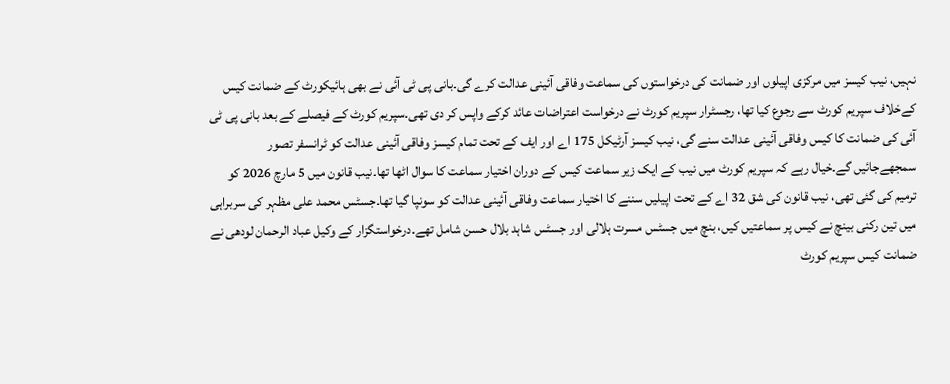نہیں، نیب کیسز میں مرکزی اپیلوں اور ضمانت کی درخواستوں کی سماعت وفاقی آئینی عدالت کرے گی۔بانی پی ٹی آئی نے بھی ہائیکورٹ کے ضمانت کیس کےخلاف سپریم کورٹ سے رجوع کیا تھا، رجسٹرار سپریم کورٹ نے درخواست اعتراضات عائد کرکے واپس کر دی تھی۔سپریم کورٹ کے فیصلے کے بعد بانی پی ٹی آئی کی ضمانت کا کیس وفاقی آئینی عدالت سنے گی، نیب کیسز آرٹیکل 175 اے اور ایف کے تحت تمام کیسز وفاقی آئینی عدالت کو ٹرانسفر تصور سمجھےجائیں گے۔خیال رہے کہ سپریم کورٹ میں نیب کے ایک زیر سماعت کیس کے دوران اختیار سماعت کا سوال اٹھا تھا۔نیب قانون میں 5 مارچ 2026 کو ترمیم کی گئی تھی، نیب قانون کی شق 32 اے کے تحت اپیلیں سننے کا اختیار سماعت وفاقی آئینی عدالت کو سونپا گیا تھا۔جسٹس محمد علی مظہر کی سربراہی میں تین رکنی بینچ نے کیس پر سماعتیں کیں، بنچ میں جسٹس مسرت ہلالی اور جسٹس شاہد بلال حسن شامل تھے۔درخواستگزار کے وکیل عباد الرحمان لودھی نے ضمانت کیس سپریم کورٹ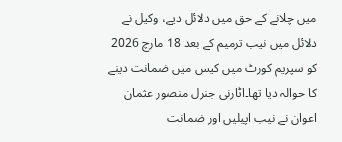میں چلانے کے حق میں دلائل دیے، وکیل نے دلائل میں نیب ترمیم کے بعد 18 مارچ 2026 کو سپریم کورٹ میں کیس میں ضمانت دینے کا حوالہ دیا تھا۔اٹارنی جنرل منصور عثمان اعوان نے نیب اپیلیں اور ضمانت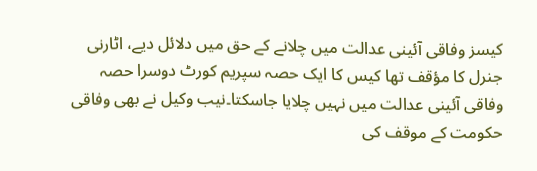کیسز وفاقی آئینی عدالت میں چلانے کے حق میں دلائل دیے، اٹارنی جنرل کا مؤقف تھا کیس کا ایک حصہ سپریم کورٹ دوسرا حصہ وفاقی آئینی عدالت میں نہیں چلایا جاسکتا۔نیب وکیل نے بھی وفاقی حکومت کے موقف کی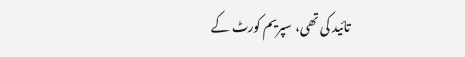تائید کی تھی، سپریم کورٹ کے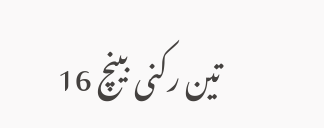تین رکنی بینچ 16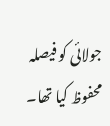جولائی کو فیصلہ محفوظ کیا تھا۔